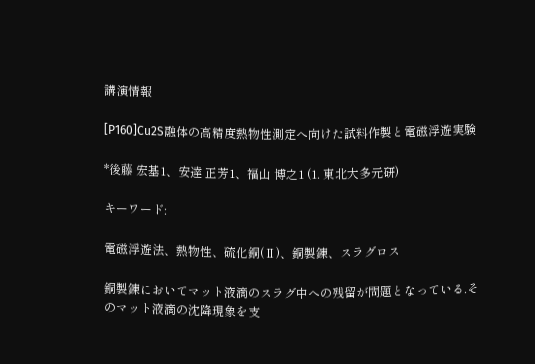講演情報

[P160]Cu2S融体の高精度熱物性測定へ向けた試料作製と電磁浮遊実験

*後藤 宏基1、安達 正芳1、福山 博之1 (1. 東北大多元研)

キーワード:

電磁浮遊法、熱物性、硫化銅(Ⅱ)、銅製錬、スラグロス

銅製錬においてマット液滴のスラグ中への残留が問題となっている.そのマット液滴の沈降現象を支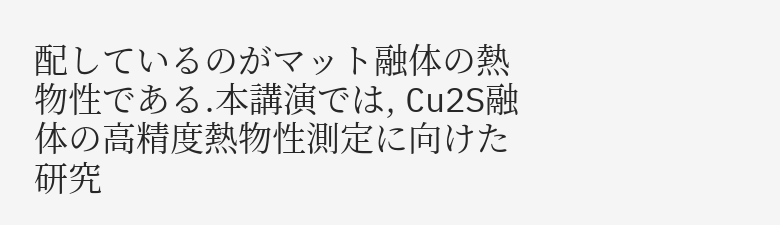配しているのがマット融体の熱物性である.本講演では, Cu2S融体の高精度熱物性測定に向けた研究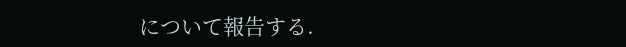について報告する.